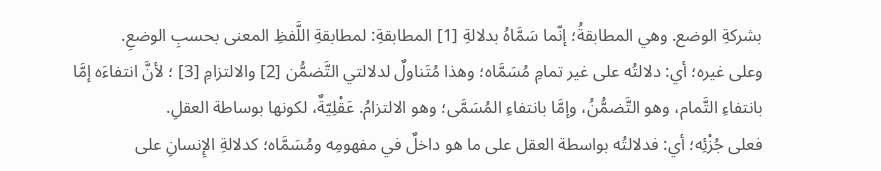بشركةِ الوضع. وهي المطابقةُ؛ إنّما سَمَّاهُ بدلالةِ [1] المطابقةِ: لمطابقةِ اللَّفظِ المعنى بحسبِ الوضعِ.
وعلى غيره؛ أي: دلالتُه على غير تمامِ مُسَمَّاه؛ وهذا مُتَناولٌ لدلالتي التَّضمُّن [2] والالتزامِ [3] ؛ لأنَّ انتفاءَه إمَّا بانتفاءِ التَّمام، وهو التَّضمُّنُ، وإمَّا بانتفاءِ المُسَمَّى؛ وهو الالتزامُ. عَقْلِيّةٌ، لكونها بوساطة العقلِ.
فعلى جُزْئِه؛ أي: فدلالتُه بواسطة العقل على ما هو داخلٌ في مفهومِه ومُسَمَّاه؛ كدلالةِ الإِنسانِ على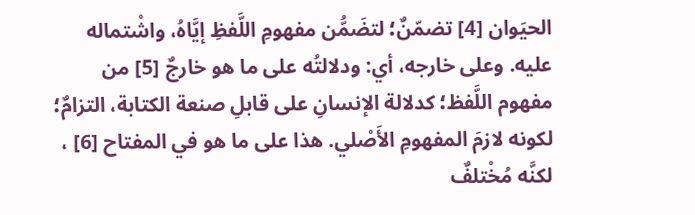الحيَوان [4] تضمّنٌ؛ لتضَمُّن مفهومِ اللَّفظِ إيَّاهُ، واشْتماله عليه. وعلى خارجه، أي: ودلالتُه على ما هو خارجٌ [5] من مفهوم اللَّفظ؛ كدلالة الإنسانِ على قابلِ صنعة الكتابة، التزامٌ؛ لكونه لازمَ المفهومِ الأَصْلي. هذا على ما هو في المفتاح [6] ، لكنَّه مُخْتلفٌ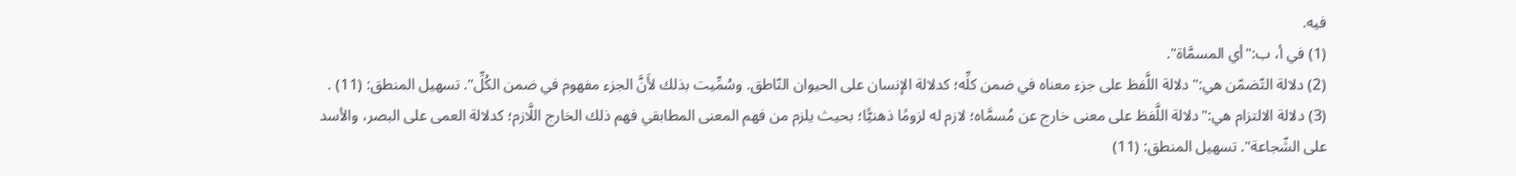فيه.
(1) في أ، ب:"أي المسمَّاة".
(2) دلالة التّضمّن هي:"دلالة اللَّفظ على جزء معناه في ضمن كلِّه؛ كدلالة الإنسان على الحيوان النّاطق. وسُمِّيت بذلك لأَنَّ الجزء مفهوم في ضمن الكُلِّ". تسهيل المنطق: (11) .
(3) دلالة الالتزام هي:"دلالة اللَّفظ على معنى خارج عن مُسمَّاه؛ لازم له لزومًا ذهنيًّا؛ بحيث يلزم من فهم المعنى المطابقي فهم ذلك الخارج اللَّازم؛ كدلالة العمى على البصر، والأسد على الشّجاعة". تسهيل المنطق: (11)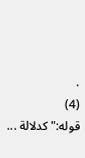.
(4) قوله:"كدلالة ...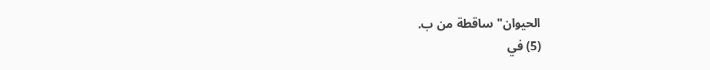الحيوان"ساقطة من ب.
(5) في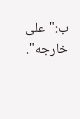ب:"على خارجه".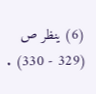(6) ينظر ص (329 - 330) .